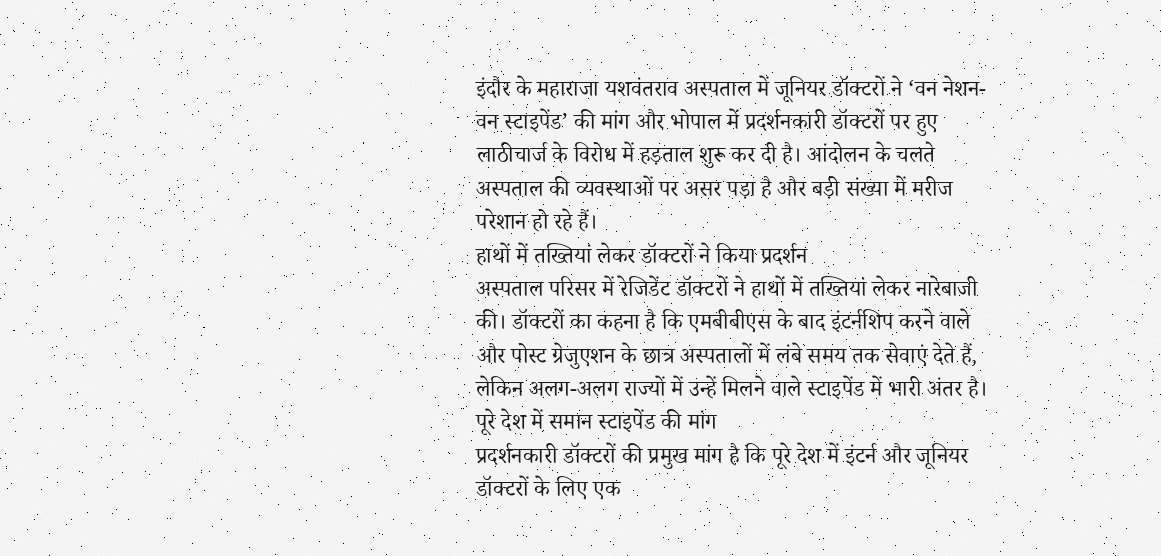इंदौर के महाराजा यशवंतराव अस्पताल में जूनियर डॉक्टरों ने ‘वन नेशन-वन स्टाइपेंड’ की मांग और भोपाल में प्रदर्शनकारी डॉक्टरों पर हुए लाठीचार्ज के विरोध में हड़ताल शुरू कर दी है। आंदोलन के चलते अस्पताल की व्यवस्थाओं पर असर पड़ा है और बड़ी संख्या में मरीज परेशान हो रहे हैं।
हाथों में तख्तियां लेकर डॉक्टरों ने किया प्रदर्शन
अस्पताल परिसर में रेजिडेंट डॉक्टरों ने हाथों में तख्तियां लेकर नारेबाजी की। डॉक्टरों का कहना है कि एमबीबीएस के बाद इंटर्नशिप करने वाले और पोस्ट ग्रेजुएशन के छात्र अस्पतालों में लंबे समय तक सेवाएं देते हैं, लेकिन अलग-अलग राज्यों में उन्हें मिलने वाले स्टाइपेंड में भारी अंतर है।
पूरे देश में समान स्टाइपेंड की मांग
प्रदर्शनकारी डॉक्टरों की प्रमुख मांग है कि पूरे देश में इंटर्न और जूनियर डॉक्टरों के लिए एक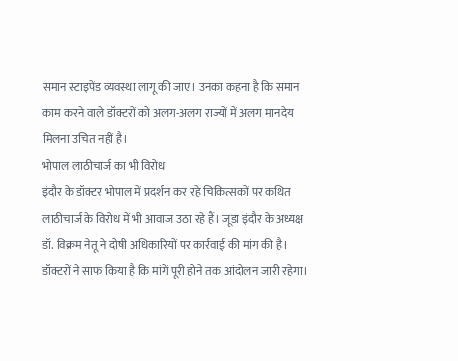समान स्टाइपेंड व्यवस्था लागू की जाए। उनका कहना है कि समान काम करने वाले डॉक्टरों को अलग-अलग राज्यों में अलग मानदेय मिलना उचित नहीं है।
भोपाल लाठीचार्ज का भी विरोध
इंदौर के डॉक्टर भोपाल में प्रदर्शन कर रहे चिकित्सकों पर कथित लाठीचार्ज के विरोध में भी आवाज उठा रहे हैं। जूडा इंदौर के अध्यक्ष डॉ. विक्रम नेतू ने दोषी अधिकारियों पर कार्रवाई की मांग की है। डॉक्टरों ने साफ किया है कि मांगें पूरी होने तक आंदोलन जारी रहेगा।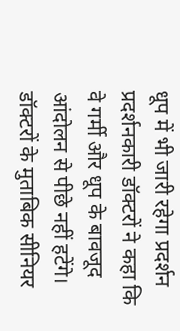धूप में भी जारी रहेगा प्रदर्शन
प्रदर्शनकारी डॉक्टरों ने कहा कि वे गर्मी और धूप के बावजूद आंदोलन से पीछे नहीं हटेंगे। डॉक्टरों के मुताबिक सीनियर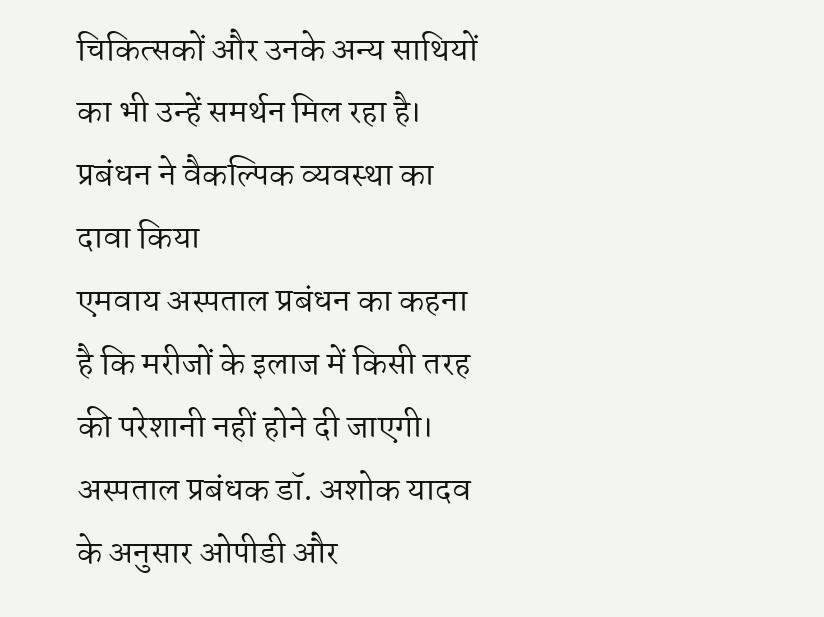चिकित्सकों और उनके अन्य साथियों का भी उन्हें समर्थन मिल रहा है।
प्रबंधन ने वैकल्पिक व्यवस्था का दावा किया
एमवाय अस्पताल प्रबंधन का कहना है कि मरीजों के इलाज में किसी तरह की परेशानी नहीं होने दी जाएगी। अस्पताल प्रबंधक डॉ. अशोक यादव के अनुसार ओपीडी और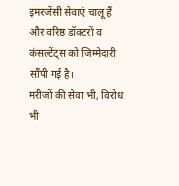इमरजेंसी सेवाएं चालू हैं और वरिष्ठ डॉक्टरों व कंसल्टेंट्स को जिम्मेदारी सौंपी गई है।
मरीजों की सेवा भी, विरोध भी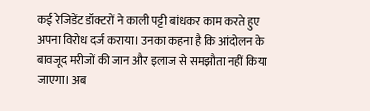कई रेजिडेंट डॉक्टरों ने काली पट्टी बांधकर काम करते हुए अपना विरोध दर्ज कराया। उनका कहना है कि आंदोलन के बावजूद मरीजों की जान और इलाज से समझौता नहीं किया जाएगा। अब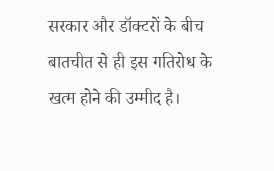सरकार और डॉक्टरों के बीच बातचीत से ही इस गतिरोध के खत्म होने की उम्मीद है।